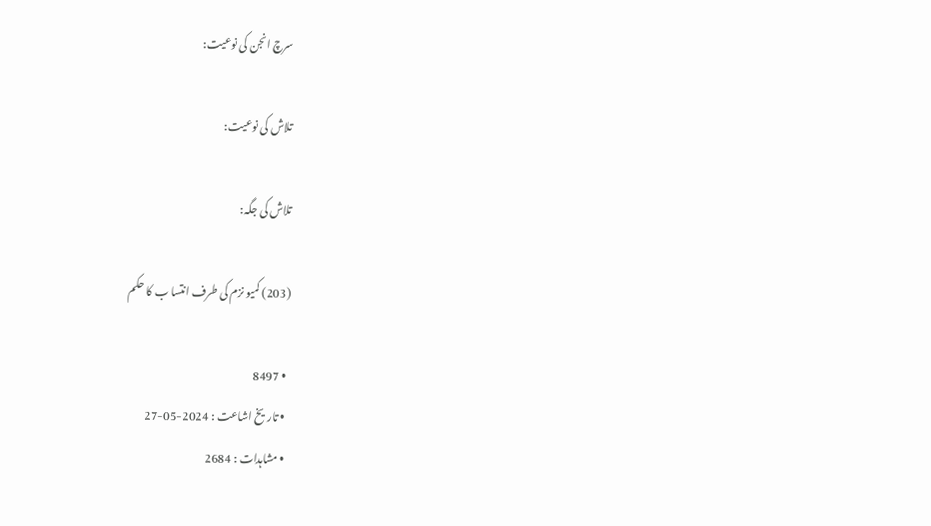سرچ انجن کی نوعیت:

تلاش کی نوعیت:

تلاش کی جگہ:

(203) کمیو نزم کی طرف انتسا ب کا حکم

  • 8497
  • تاریخ اشاعت : 2024-05-27
  • مشاہدات : 2684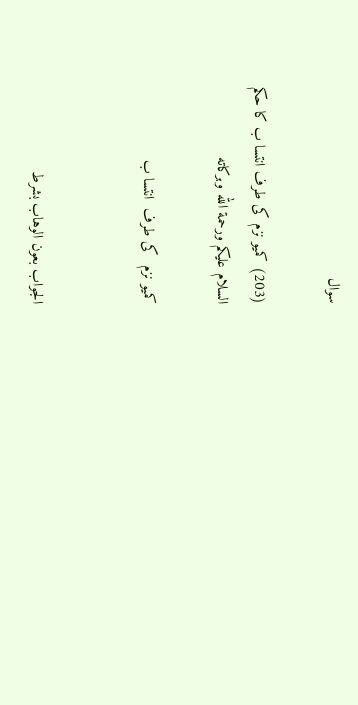سوال

(203) کمیو نزم کی طرف انتسا ب کا حکم
السلام عليكم ورحمة الله وبركاته

کمیو نزم  کی طرف  انتسا ب


الجواب بعون الوهاب بشرط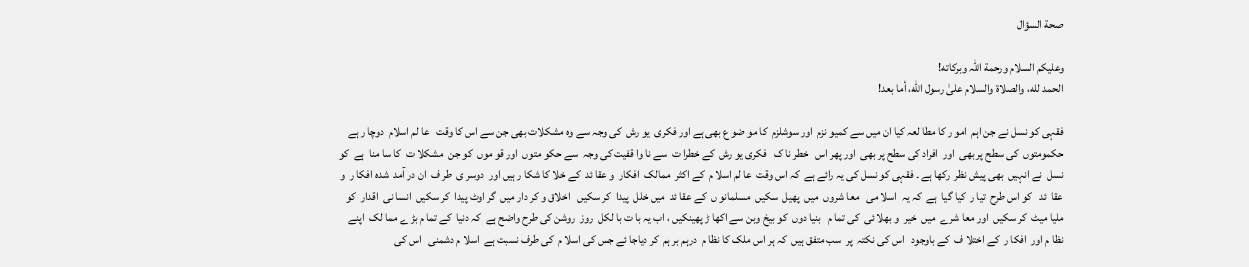صحة السؤال

وعلیکم السلام ورحمة اللہ وبرکاته!
الحمد لله، والصلاة والسلام علىٰ رسول الله، أما بعد!

فقہی کو نسل نے جن اہم  امو ر کا مطا لعہ کیا ان میں سے کمیو نزم  اور سوشلزم  کا مو ضو ع بھی ہے اور فکری  یو رش  کی وجہ سے وہ مشکلات بھی جن سے اس کا وقت   عا لم اسلام  دوچا ر ہے  حکمومتوں  کی سطح پر بھی  اور  افراد کی سطح پر بھی  اور پھر اس   خطر نا ک   فکری یو رش  کے خطرا ت  سے نا وا قفیت کی وجہ  سے حکو متوں  اور قو موں  کو جن  مشکلا ت  کا سا منا  ہے  کو نسل  نے انہیں  بھی پیش نظر  رکھا ہے ۔ فقہی کو نسل کی یہ رائے ہے  کہ اس وقت  عا لم اسلا م  کے اکثر  ممالک  افکار  و عقا ئد  کے خلا کا شکا ر ہیں اور  دوسر ی  طر ف  ان در آمد  شدہ افکا ر  و عقا  ئد   کو اس طرح  تیا ر  کیا گیا  ہے  کہ یہ  اسلا می   معا شروں  میں  پھیل  سکیں  مسلمانو ں  کے عقا ئد  میں خلل  پیدا  کر سکیں   اخلاق و کر دار میں  گر اوٹ پیدا  کر سکیں  انسا نی  اقدار  کو ملیا میٹ  کر سکیں  اور معا شرے  میں  خیر  و بھلا ئی  کی تما م   بنیا دوں  کو بیخ وبن سے اکھا ڑ پھینکیں ، اب یہ با ت با لکل  روز  روشن کی طرح واضح ہے  کہ دنیا  کے تما م بڑ ے مما لک  اپنے  نظا م اور  افکا ر  کے اختلا ف  کے باوجود   اس کی نکتہ  پر  سب متفق ہیں  کہ ہر اس ملک کا نظا م  درہم بر ہم  کر دیاجا ئے جس کی اسلا م  کی طرف نسبت ہے  اسلا م دشمنی   اس کی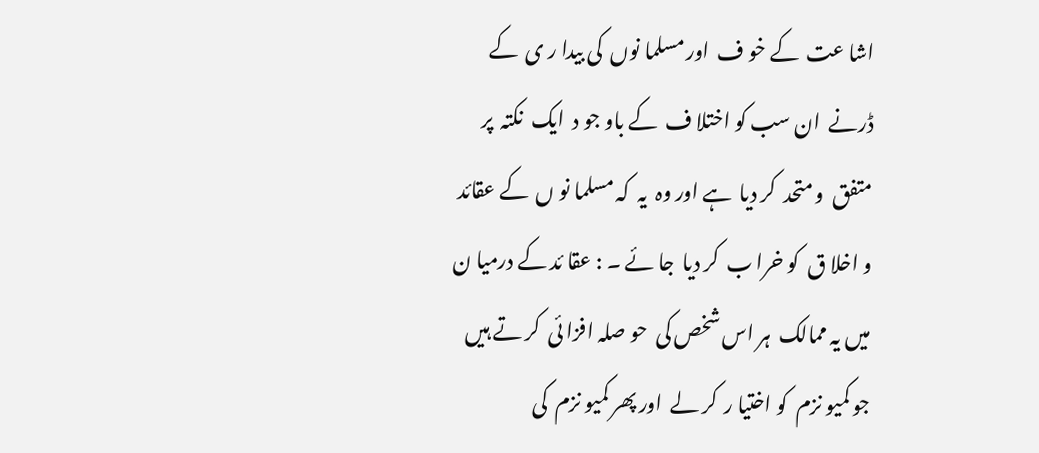اشا عت  کے خو ف  اور مسلما نوں  کی بیدا ر ی  کے ڈرنے  ان سب کو اختلا ف  کے باو جو د  ایک  نکتہ  پر  متفق  و متحد  کر دیا  ہے اور وہ  یہ  کہ مسلما نو ں  کے عقائد  و اخلا ق  کو خرا ب  کر دیا  جا ئے ۔ : عقا ئد کے درمیا ن  میں یہ ممالک  ہر اس شخص کی  حو صلہ افزا ئی  کر تے ہیں  جو کمیو نزم  کو اختیا ر  کر لے  اور پھر کمیو نزم  کی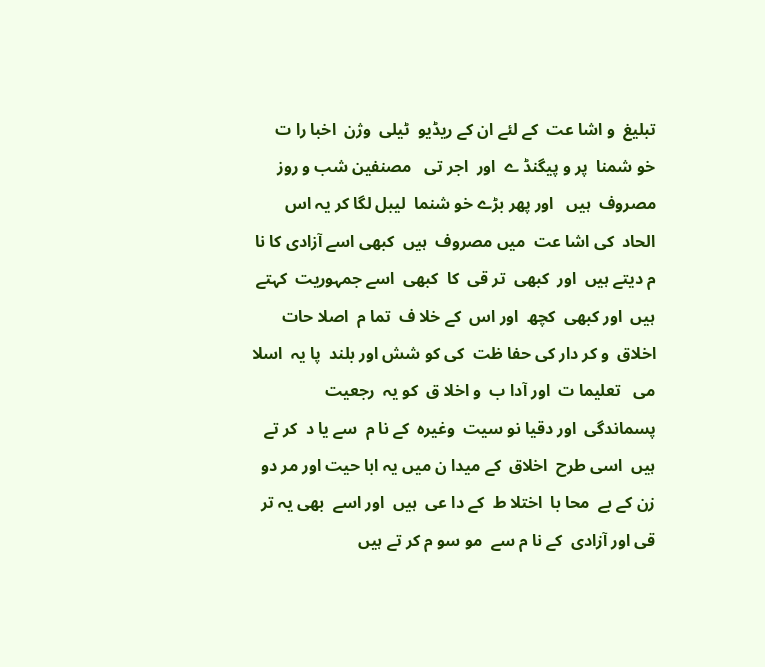تبلیغ  و اشا عت  کے لئے ان کے ریڈیو  ٹیلی  وژن  اخبا را ت   خو شمنا  پر و پیگنڈ ے  اور  اجر تی   مصنفین شب و روز  مصروف  ہیں   اور پھر بڑے خو شنما  لیبل لگا کر یہ اس  الحاد  کی اشا عت  میں مصروف  ہیں  کبھی اسے آزادی کا نا م دیتے ہیں  اور  کبھی  تر قی  کا  کبھی  اسے جمہوریت  کہتے ہیں  اور کبھی  کچھ  اور اس  کے خلا ف  تما م  اصلا حات  اخلاق  و کر دار کی حفا ظت  کی کو شش اور بلند  پا یہ  اسلا می   تعلیما ت  اور آدا ب  و اخلا ق  کو یہ  رجعیت  پسماندگی  اور دقیا نو سیت  وغیرہ  کے نا م  سے یا د  کر تے ہیں  اسی طرح  اخلاق  کے میدا ن میں یہ ابا حیت اور مر دو زن کے بے  محا با  اختلا ط  کے دا عی  ہیں  اور اسے  بھی یہ تر قی اور آزادی  کے نا م سے  مو سو م کر تے ہیں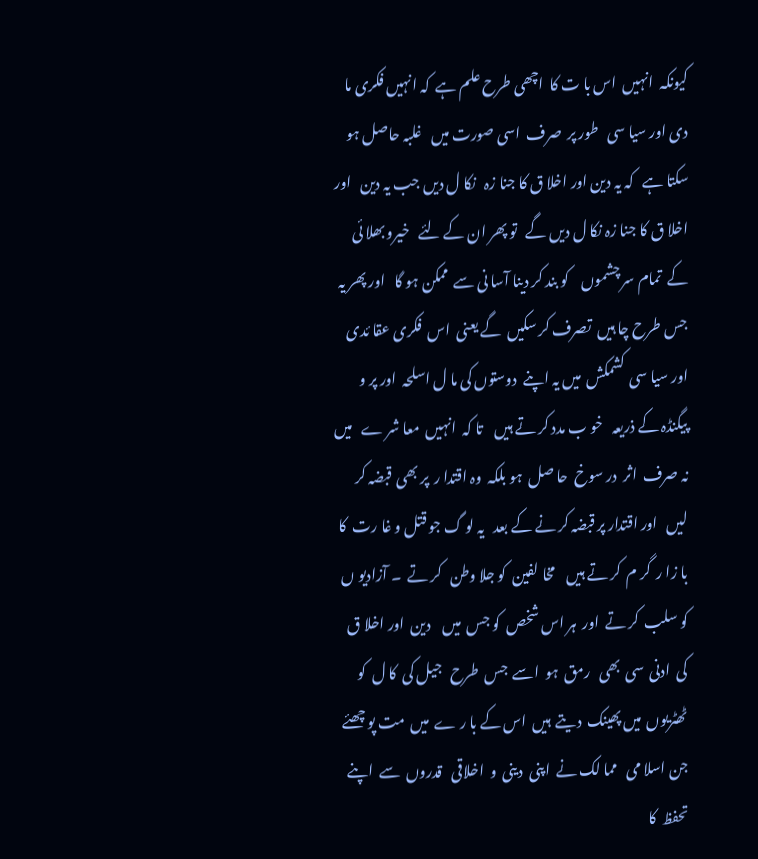کیونکہ  انہیں  اس با ت کا  اچھی طرح علم ہے  کہ انہیں فکری ما دی اور سیا سی   طور پر  صرف  اسی صورت میں   غلبہ حاصل ہو سکتا ہے   کہ یہ دین اور اخلا ق کا جنا زہ   نکا ل دیں جب یہ دین   اور اخلا ق کا جنا زہ نکا ل دیں گے   تو پھر ان کے لئے   خیرو بھلا ئی کے  تمام سر چشموں    کو بند کر دینا آسا نی سے  ممکن ہو گا   اور پھر یہ جس طرح چا ہیں  تصرف کر سکیں  گے یعنی  اس  فکری عقا ئدی  اور سیا سی  کشمکش  میں یہ اپنے  دوستوں کی ما ل اسلحہ  اور پر و پیگنڈہ کے ذریعہ   خو ب مدد کر تے ہیں    تا کہ  انہیں  معا شر ے   میں نہ صرف  اثر  در سوخ  حا صل  ہو بلکہ  وہ اقتدا ر  پر بھی  قبضہ کر لیں   اور اقتدار پر قبضہ کر نے کے بعد   یہ لو گ جو قتل و غا رت  کا با زا ر  گر م  کر تے ہیں    مخا لفین  کو جلا وطن   کر تے  ۔ آزادیو ں  کو سلب  کر تے  اور  ہر اس شخص  کو جس  میں    دین  اور اخلا ق   کی  ادنی  سی  بھی   رمق  ہو  اسے  جس  طرح   جیل کی  کا ل  کو  ٹھٹریوں  میں پھینک  دیتے  ہیں  اس کے با ر ے  میں  مت پو چھئے  جن اسلا می   مما لک نے  اپنی  دینی  و  اخلاقی   قدروں  سے  اپنے تحفظ  کا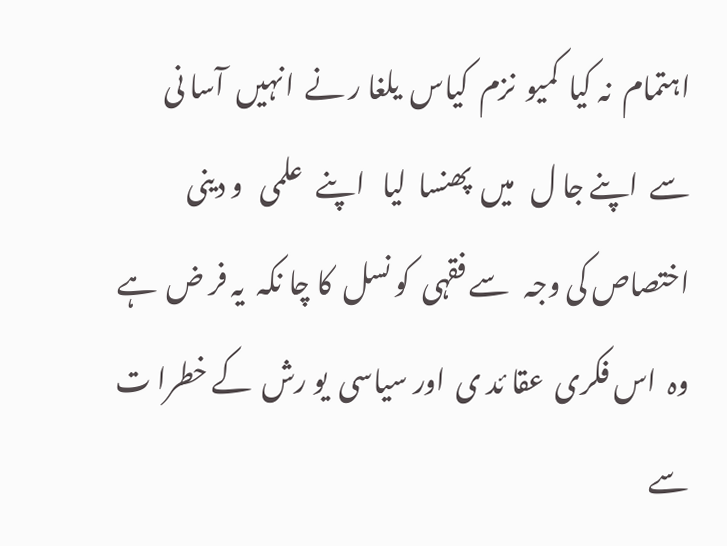اہتمام  نہ کیا  کمیو  نزم  کیاس  یلغا ر نے  انہیں  آسا نی  سے  اپنے جا ل   میں  پھنسا  لیا   اپنے   علمی   و دینی  اختصاص کی وجہ   سے فقہی  کو نسل  کا چا نکہ  یہ فر ض  ہے  وہ  اس فکری  عقا ئد ی  اور سیاسی  یو رش  کے خطرا ت  سے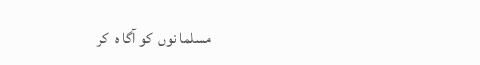مسلما نوں  کو آگا ہ  کر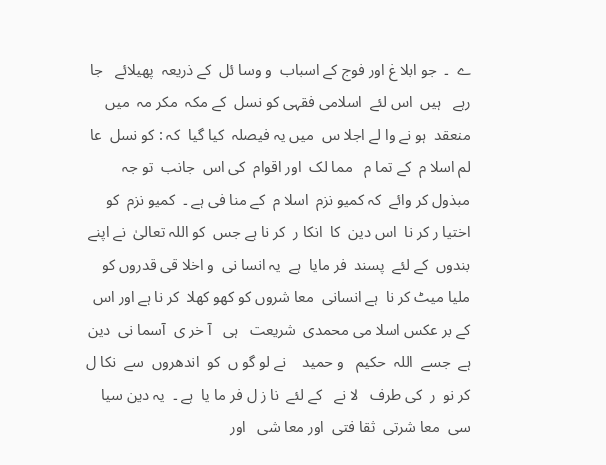ے  ۔  جو ابلا غ اور فوج کے اسباب  و وسا ئل  کے ذریعہ  پھیلائے   جا رہے   ہیں  اس لئے  اسلامی فقہی کو نسل  کے مکہ  مکر مہ  میں  منعقد  ہو نے وا لے اجلا س  میں یہ فیصلہ  کیا گیا  کہ : کو نسل  عا لم اسلا م  کے تما م   مما لک  اور اقوام  کی اس  جانب  تو جہ  مبذول کر وائے  کہ کمیو نزم  اسلا م  کے منا فی ہے ۔  کمیو نزم  کو اختیا ر کر نا  اس دین  کا  انکا ر  کر نا ہے جس  کو اللہ تعالیٰ  نے اپنے بندوں  کے لئے  پسند  فر مایا  ہے  یہ انسا نی  و اخلا قی قدروں کو ملیا میٹ کر نا  ہے انسانی  معا شروں کو کھو کھلا  کر نا ہے اور اس کے بر عکس اسلا می محمدی  شریعت   ہی   آ خر ی  آسما نی  دین ہے  جسے  اللہ  حکیم   و حمید    نے لو گو ں  کو  اندھروں  سے  نکا ل  کر نو  ر  کی طرف   لا نے   کے لئے  نا ز ل فر ما یا  ہے ۔  یہ دین سیا سی  معا شرتی  ثقا فتی  اور معا شی   اور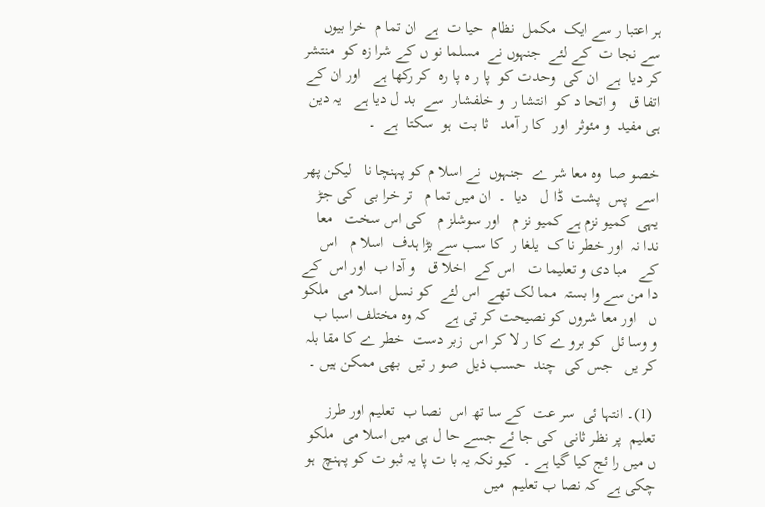ہر اعتبا ر سے ایک  مکمل  نظام  حیا ت  ہے  ان تما م  خرا بیوں  سے نجا ت  کے لئے  جنہوں نے  مسلما نو ں کے شرا زہ کو  منتشر کر دیا  ہے  ان کی  وحدت کو  پا ر ہ پا رہ  کر رکھا ہے   اور ان کے اتفا ق   و اتحا د کو  انتشا ر  و خلفشار  سے  بد ل دیا ہے   یہ دین  ہی مفید  و مئوثر  اور  کا ر آمد   ثا بت  ہو  سکتا  ہے  ۔

خصو صا  وہ معا شر ے  جنہوں  نے اسلا م کو پہنچا نا   لیکن پھر اسے  پس  پشت  ڈا ل   دیا  ۔  ان میں تما م   تر خرا بی  کی جڑ  یہی  کمیو نزم ہے کمیو نز م   اور سوشلز م   کی اس سخت   معا ندا نہ  اور خطر نا ک  یلغا ر  کا سب سے بڑا ہدف  اسلا م   اس کے   مبا دی و تعلیما ت   اس کے  اخلا ق   و آدا ب  اور اس  کے دا من سے وا بستہ  مما لک تھے  اس لئے  کو نسل  اسلا می  ملکو ں   اور معا شروں کو نصیحت کر تی ہے    کہ وہ مختلف اسبا ب   و وسا ئل  کو برو ے کا ر لا کر اس  زبر دست  خطر ے کا مقا بلہ کر یں   جس کی  چند  حسب ذیل  صو ر تیں  بھی ممکن ہیں ۔

 (1)۔ انتہا ئی  سر عت  کے سا تھ اس  نصا ب  تعلیم اور طرز تعلیم  پر نظر ثانی  کی جا ئے جسے حا ل ہی میں اسلا می  ملکو ں میں را ئج کیا گیا ہے ۔  کیو نکہ یہ با ت پا یہ ثبو ت کو پہنچ  ہو چکی ہے  کہ نصا ب تعلیم  میں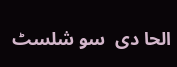الحا دی  سو شلسٹ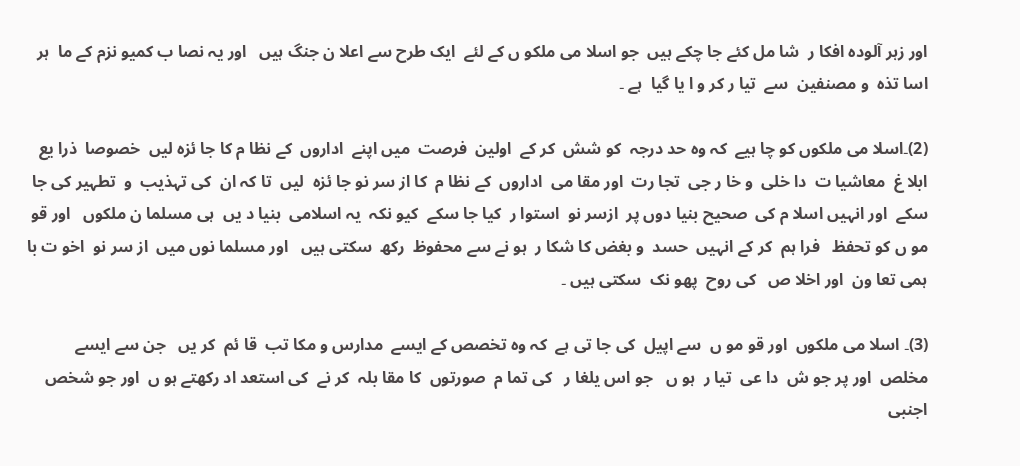اور زہر آلودہ افکا ر  شا مل کئے جا چکے ہیں  جو اسلا می ملکو ں کے لئے  ایک طرح سے اعلا ن جنگ ہیں   اور یہ نصا ب کمیو نزم کے ما  ہر  اسا تذہ  و مصنفین  سے  تیا ر کر و ا یا گیا  ہے ۔

(2)۔اسلا می ملکوں کو چا ہیے  کہ وہ حد درجہ  کو شش  کر کے  اولین  فرصت  میں اپنے  اداروں  کے نظا م کا جا ئزہ لیں  خصوصا  ذرا یع ابلا غ  معاشیا ت  دا خلی  و خا ر جی  تجا رت  اور مقا می  اداروں  کے نظا م  کا از سر نو جا ئزہ  لیں  تا کہ ان  کی تہذیب  و  تطہیر کی جا سکے  اور انہیں اسلا م کی  صحیح بنیا دوں پر  ازسر نو  استوا ر  کیا جا سکے  کیو نکہ  یہ اسلامی  بنیا د یں  ہی مسلما ن ملکوں   اور قو مو ں کو تحفظ   فرا ہم  کر کے انہیں  حسد  و بغض کا شکا ر  ہو نے سے محفوظ  رکھ  سکتی ہیں   اور مسلما نوں میں  از سر نو  اخو ت با ہمی تعا ون  اور اخلا ص   کی روح  پھو نک  سکتی ہیں ۔

(3)۔ اسلا می ملکوں  اور قو مو ں  سے اپیل  کی جا تی ہے  کہ وہ تخصص کے ایسے  مدارس و مکا تب  قا ئم  کر یں   جن سے ایسے  مخلص  اور پر جو ش  دا عی  تیا ر  ہو ں   جو اس یلغا ر   کی تما م  صورتوں  کا مقا بلہ  کر نے  کی استعد اد رکھتے ہو ں  اور جو شخص  اجنبی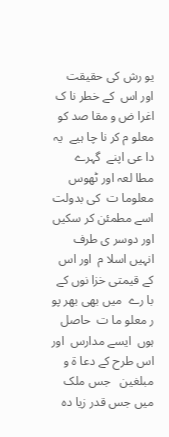یو رش کی حقیقت  اور اس  کے خطر نا ک  اغرا ض و مقا صد کو معلو م کر نا چا ہیے  یہ دا عی اپنے  گہرے   مطا لعہ اور ٹھوس  معلوما ت  کی بدولت اسے مطمئن کر سکیں   اور دوسر ی طرف انہیں اسلا م  اور اس کے قیمتی خزا نوں کے با رے  میں بھی بھر پو ر معلو ما ت  حاصل ہوں  ایسے مدارس  اور اس طرح کے دعا ۃ و مبلغین   جس ملک میں جس قدر زیا دہ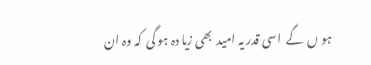ہو ں  گے  اسی قدر یہ امید  بھی زیا دہ ہو گی  کہ وہ ان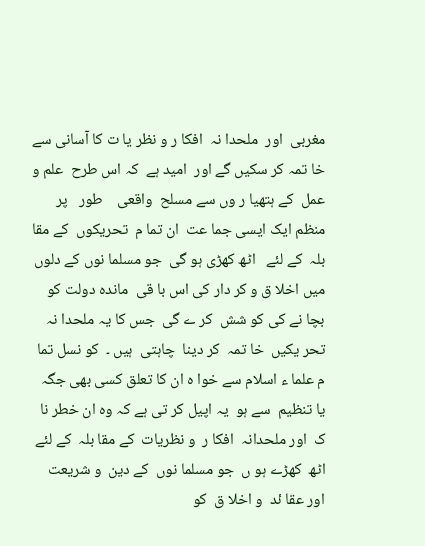مغربی  اور  ملحدا نہ  افکا ر و نظر یا ت کا آسانی سے خا تمہ کر سکیں گے اور  امید ہے  کہ اس طرح  علم و عمل  کے ہتھیا ر وں سے مسلح  واقعی    طور   پر  منظم ایک ایسی جما عت  ان تما م  تحریکوں  کے مقا بلہ  کے لئے   اٹھ کھڑی ہو گی  جو مسلما نوں کے دلوں میں اخلا ق و کر دار کی اس با قی  ماندہ دولت کو بچا نے کی کو شش  کر ے گی  جس کا یہ ملحدا نہ  تحر یکیں  خا تمہ  کر دینا  چاہتی  ہیں ۔  کو نسل تما م علما ء اسلام سے خوا ہ ان کا تعلق کسی بھی جگہ یا تنظیم  سے ہو  یہ اپیل کر تی ہے کہ وہ ان خطر نا ک  اور ملحدانہ  افکا ر  و نظریات  کے مقا بلہ  کے لئے  اٹھ  کھڑے ہو ں  جو مسلما نوں  کے دین  و شریعت  اور عقا ئد  و اخلا ق  کو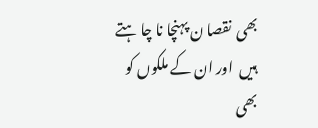بھی  نقصا ن پہنچا نا چا ہتے ہیں  اور ان کے ملکوں کو بھی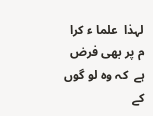لہذا  علما ء کرا م پر بھی فرض ہے  کہ وہ لو گوں کے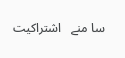سا منے   اشتراکیت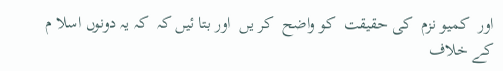اور  کمیو نزم  کی حقیقت  کو واضح  کر یں  اور بتا ئیں کہ  کہ یہ دونوں اسلا م کے خلاف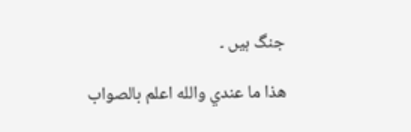جنگ ہیں ۔

هذا ما عندي والله اعلم بالصواب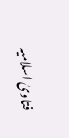فتاویٰ اسلامیہ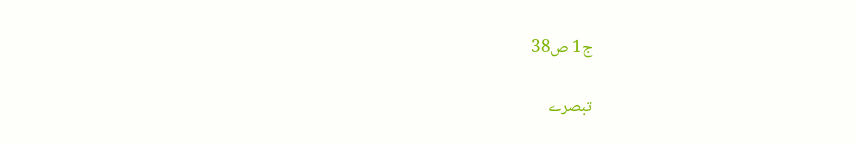ج1 ص38

تبصرے